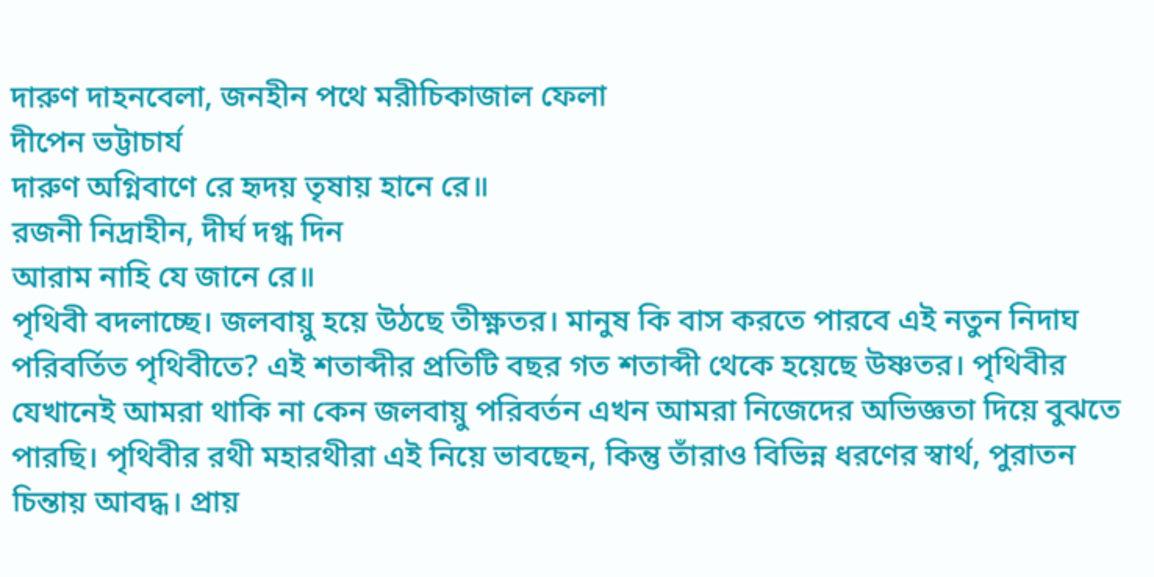দারুণ দাহনবেলা, জনহীন পথে মরীচিকাজাল ফেলা
দীপেন ভট্টাচার্য
দারুণ অগ্নিবাণে রে হৃদয় তৃষায় হানে রে॥
রজনী নিদ্রাহীন, দীর্ঘ দগ্ধ দিন
আরাম নাহি যে জানে রে॥
পৃথিবী বদলাচ্ছে। জলবায়ু হয়ে উঠছে তীক্ষ্ণতর। মানুষ কি বাস করতে পারবে এই নতুন নিদাঘ পরিবর্তিত পৃথিবীতে? এই শতাব্দীর প্রতিটি বছর গত শতাব্দী থেকে হয়েছে উষ্ণতর। পৃথিবীর যেখানেই আমরা থাকি না কেন জলবায়ু পরিবর্তন এখন আমরা নিজেদের অভিজ্ঞতা দিয়ে বুঝতে পারছি। পৃথিবীর রথী মহারথীরা এই নিয়ে ভাবছেন, কিন্তু তাঁরাও বিভিন্ন ধরণের স্বার্থ, পুরাতন চিন্তায় আবদ্ধ। প্রায়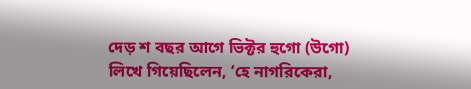দেড় শ বছর আগে ভিক্টর হুগো (উগো) লিখে গিয়েছিলেন, ‘হে নাগরিকেরা,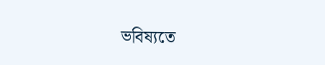ভবিষ্যতে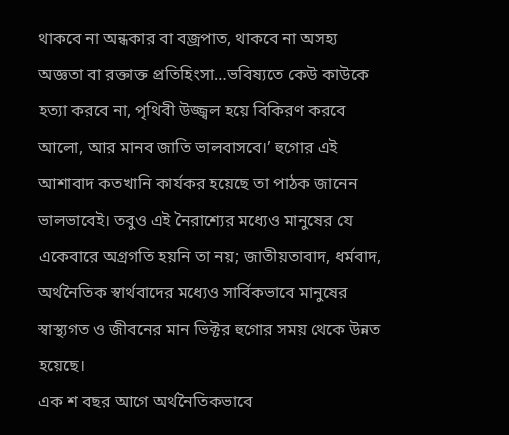থাকবে না অন্ধকার বা বজ্রপাত, থাকবে না অসহ্য অজ্ঞতা বা রক্তাক্ত প্রতিহিংসা…ভবিষ্যতে কেউ কাউকে হত্যা করবে না, পৃথিবী উজ্জ্বল হয়ে বিকিরণ করবে আলো, আর মানব জাতি ভালবাসবে।’ হুগোর এই আশাবাদ কতখানি কার্যকর হয়েছে তা পাঠক জানেন ভালভাবেই। তবুও এই নৈরাশ্যের মধ্যেও মানুষের যে একেবারে অগ্রগতি হয়নি তা নয়; জাতীয়তাবাদ, ধর্মবাদ, অর্থনৈতিক স্বার্থবাদের মধ্যেও সার্বিকভাবে মানুষের স্বাস্থ্যগত ও জীবনের মান ভিক্টর হুগোর সময় থেকে উন্নত হয়েছে।
এক শ বছর আগে অর্থনৈতিকভাবে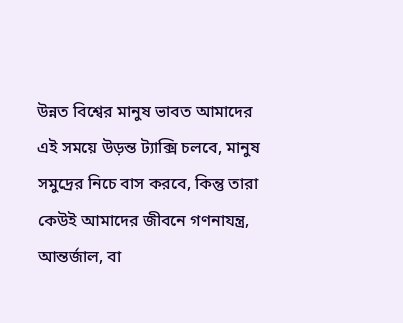উন্নত বিশ্বের মানুষ ভাবত আমাদের এই সময়ে উড়ন্ত ট্যাক্সি চলবে, মানুষ সমুদ্রের নিচে বাস করবে, কিন্তু তারা কেউই আমাদের জীবনে গণনাযন্ত্র, আন্তর্জাল, বা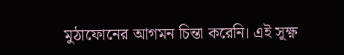মুঠাফোনের আগমন চিন্তা করেনি। এই সূক্ষ্ণ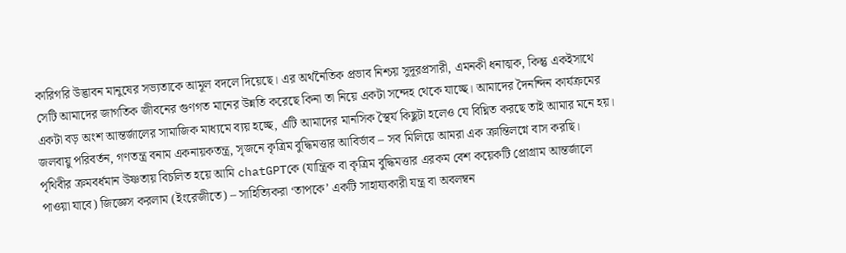কারিগরি উদ্ভাবন মানুষের সভ্যতাকে আমূল বদলে দিয়েছে। এর অর্থনৈতিক প্রভাব নিশ্চয় সুদূরপ্রসারী, এমনকী ধনাত্মক, কিন্তু একইসাথে সেটি আমাদের জাগতিক জীবনের গুণগত মানের উন্নতি করেছে কিনা তা নিয়ে একটা সন্দেহ থেকে যাচ্ছে। আমাদের দৈনন্দিন কার্যক্রমের একটা বড় অংশ আন্তর্জালের সামাজিক মাধ্যমে ব্যয় হচ্ছে, এটি আমাদের মানসিক স্থৈর্য কিছুটা হলেও যে বিঘ্নিত করছে তাই আমার মনে হয়। জলবায়ু পরিবর্তন, গণতন্ত্র বনাম একনায়কতন্ত্র, সৃজনে কৃত্রিম বুদ্ধিমত্তার আবির্ভাব – সব মিলিয়ে আমরা এক ক্রান্তিলগ্নে বাস করছি।
পৃথিবীর ক্রমবর্ধমান উষ্ণতায় বিচলিত হয়ে আমি chatGPTকে (যান্ত্রিক বা কৃত্রিম বুদ্ধিমত্তার এরকম বেশ কয়েকটি প্রোগ্রাম আন্তর্জালে পাওয়া যাবে) জিজ্ঞেস করলাম (ইংরেজীতে) – সাহিত্যিকরা ‘তাপকে’ একটি সাহায্যকারী যন্ত্র বা অবলম্বন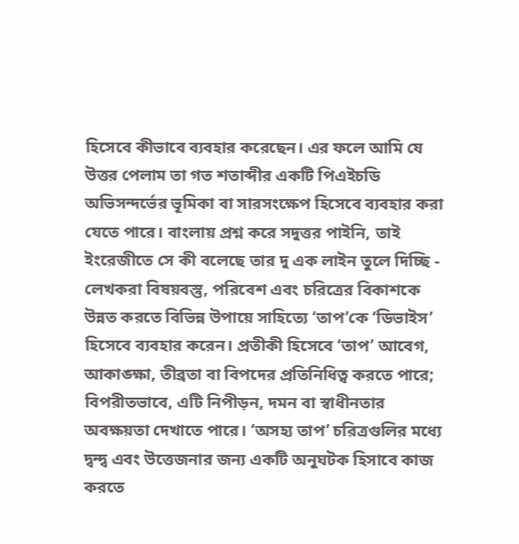হিসেবে কীভাবে ব্যবহার করেছেন। এর ফলে আমি যে উত্তর পেলাম তা গত শতাব্দীর একটি পিএইচডি অভিসন্দর্ভের ভূমিকা বা সারসংক্ষেপ হিসেবে ব্যবহার করা যেতে পারে। বাংলায় প্রশ্ন করে সদুত্তর পাইনি, তাই ইংরেজীতে সে কী বলেছে তার দু এক লাইন তুলে দিচ্ছি - লেখকরা বিষয়বস্তু, পরিবেশ এবং চরিত্রের বিকাশকে উন্নত করতে বিভিন্ন উপায়ে সাহিত্যে ‘তাপ’কে ‘ডিভাইস’ হিসেবে ব্যবহার করেন। প্রতীকী হিসেবে ‘তাপ’ আবেগ, আকাঙ্ক্ষা, তীব্রতা বা বিপদের প্রতিনিধিত্ব করতে পারে; বিপরীতভাবে, এটি নিপীড়ন, দমন বা স্বাধীনতার অবক্ষয়তা দেখাতে পারে। ‘অসহ্য তাপ’ চরিত্রগুলির মধ্যে দ্বন্দ্ব এবং উত্তেজনার জন্য একটি অনুঘটক হিসাবে কাজ করতে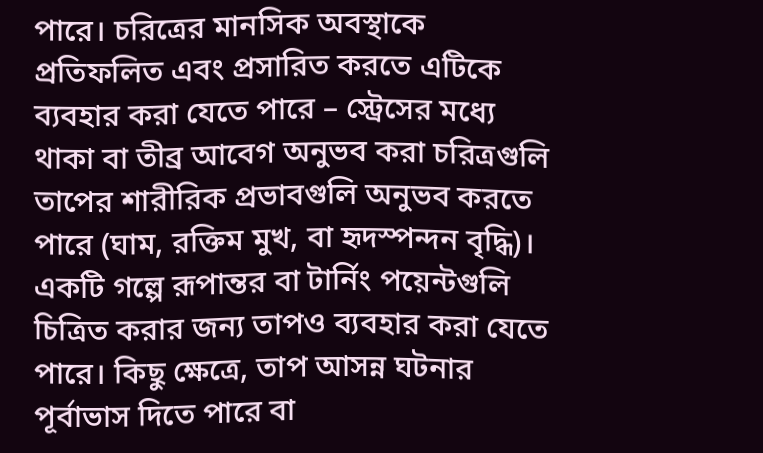পারে। চরিত্রের মানসিক অবস্থাকে প্রতিফলিত এবং প্রসারিত করতে এটিকে ব্যবহার করা যেতে পারে – স্ট্রেসের মধ্যে থাকা বা তীব্র আবেগ অনুভব করা চরিত্রগুলি তাপের শারীরিক প্রভাবগুলি অনুভব করতে পারে (ঘাম, রক্তিম মুখ, বা হৃদস্পন্দন বৃদ্ধি)। একটি গল্পে রূপান্তর বা টার্নিং পয়েন্টগুলি চিত্রিত করার জন্য তাপও ব্যবহার করা যেতে পারে। কিছু ক্ষেত্রে, তাপ আসন্ন ঘটনার পূর্বাভাস দিতে পারে বা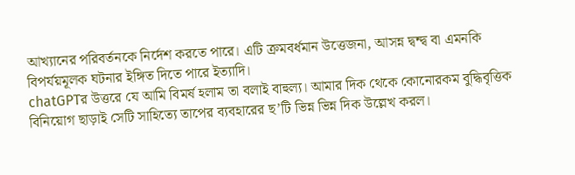আখ্যানের পরিবর্তনকে নির্দেশ করতে পারে। এটি ক্রমবর্ধমান উত্তেজনা, আসন্ন দ্বন্দ্ব বা এমনকি বিপর্যয়মূলক ঘটনার ইঙ্গিত দিতে পারে ইত্যাদি।
chatGPTর উত্তরে যে আমি বিমর্ষ হলাম তা বলাই বাহুল্য। আমার দিক থেকে কোনোরকম বুদ্ধিবৃত্তিক বিনিয়োগ ছাড়াই সেটি সাহিত্যে তাপের ব্যবহারের ছ’টি ভিন্ন ভিন্ন দিক উল্লেখ করল।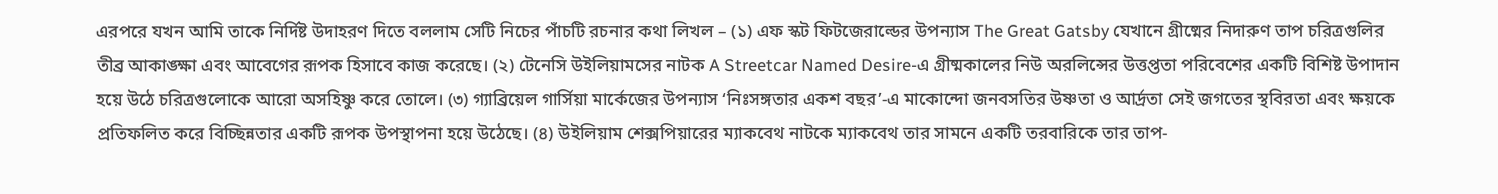এরপরে যখন আমি তাকে নির্দিষ্ট উদাহরণ দিতে বললাম সেটি নিচের পাঁচটি রচনার কথা লিখল – (১) এফ স্কট ফিটজেরাল্ডের উপন্যাস The Great Gatsby যেখানে গ্রীষ্মের নিদারুণ তাপ চরিত্রগুলির তীব্র আকাঙ্ক্ষা এবং আবেগের রূপক হিসাবে কাজ করেছে। (২) টেনেসি উইলিয়ামসের নাটক A Streetcar Named Desire-এ গ্রীষ্মকালের নিউ অরলিন্সের উত্তপ্ততা পরিবেশের একটি বিশিষ্ট উপাদান হয়ে উঠে চরিত্রগুলোকে আরো অসহিষ্ণু করে তোলে। (৩) গ্যাব্রিয়েল গার্সিয়া মার্কেজের উপন্যাস ‘নিঃসঙ্গতার একশ বছর’-এ মাকোন্দো জনবসতির উষ্ণতা ও আর্দ্রতা সেই জগতের স্থবিরতা এবং ক্ষয়কে প্রতিফলিত করে বিচ্ছিন্নতার একটি রূপক উপস্থাপনা হয়ে উঠেছে। (৪) উইলিয়াম শেক্সপিয়ারের ম্যাকবেথ নাটকে ম্যাকবেথ তার সামনে একটি তরবারিকে তার তাপ-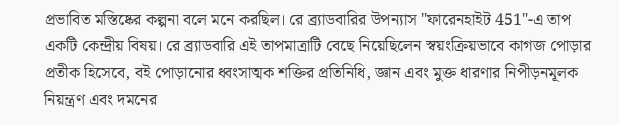প্রভাবিত মস্তিষ্কের কল্পনা বলে মনে করছিল। রে ব্র্যাডবারির উপন্যাস "ফারেনহাইট 451"-এ তাপ একটি কেন্দ্রীয় বিষয়। রে ব্র্যাডবারি এই তাপমাত্রাটি বেছে নিয়েছিলেন স্বয়ংক্রিয়ভাবে কাগজ পোড়ার প্রতীক হিসেবে, বই পোড়ানোর ধ্বংসাত্মক শক্তির প্রতিনিধি, জ্ঞান এবং মুক্ত ধারণার নিপীড়নমূলক নিয়ন্ত্রণ এবং দমনের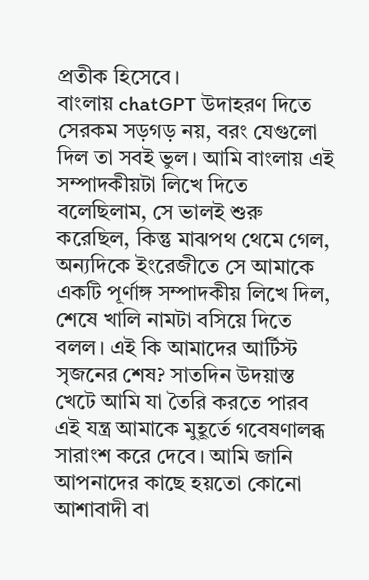প্রতীক হিসেবে।
বাংলায় chatGPT উদাহরণ দিতে সেরকম সড়গড় নয়, বরং যেগুলো দিল তা সবই ভুল। আমি বাংলায় এই সম্পাদকীয়টা লিখে দিতে বলেছিলাম, সে ভালই শুরু করেছিল, কিন্তু মাঝপথ থেমে গেল, অন্যদিকে ইংরেজীতে সে আমাকে একটি পূর্ণাঙ্গ সম্পাদকীয় লিখে দিল, শেষে খালি নামটা বসিয়ে দিতে বলল। এই কি আমাদের আর্টিস্ট সৃজনের শেষ? সাতদিন উদয়াস্ত খেটে আমি যা তৈরি করতে পারব এই যন্ত্র আমাকে মুহূর্তে গবেষণালব্ধ সারাংশ করে দেবে। আমি জানি আপনাদের কাছে হয়তো কোনো আশাবাদী বা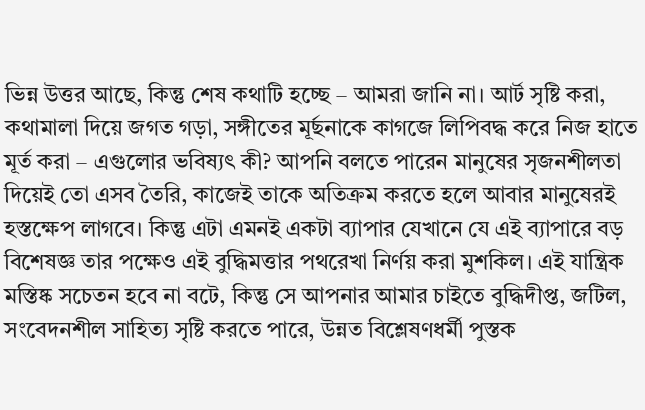ভিন্ন উত্তর আছে, কিন্তু শেষ কথাটি হচ্ছে – আমরা জানি না। আর্ট সৃষ্টি করা, কথামালা দিয়ে জগত গড়া, সঙ্গীতের মূর্ছনাকে কাগজে লিপিবদ্ধ করে নিজ হাতে মূর্ত করা – এগুলোর ভবিষ্যৎ কী? আপনি বলতে পারেন মানুষের সৃজনশীলতা দিয়েই তো এসব তৈরি, কাজেই তাকে অতিক্রম করতে হলে আবার মানুষেরই হস্তক্ষেপ লাগবে। কিন্তু এটা এমনই একটা ব্যাপার যেখানে যে এই ব্যাপারে বড় বিশেষজ্ঞ তার পক্ষেও এই বুদ্ধিমত্তার পথরেখা নির্ণয় করা মুশকিল। এই যান্ত্রিক মস্তিষ্ক সচেতন হবে না বটে, কিন্তু সে আপনার আমার চাইতে বুদ্ধিদীপ্ত, জটিল, সংবেদনশীল সাহিত্য সৃষ্টি করতে পারে, উন্নত বিশ্লেষণধর্মী পুস্তক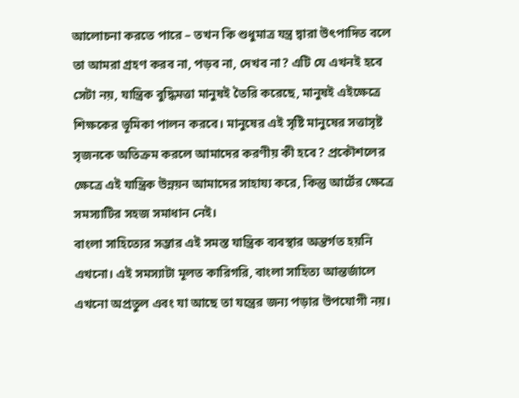আলোচনা করতে পারে – তখন কি শুধুমাত্র যন্ত্র দ্বারা উৎপাদিত বলে তা আমরা গ্রহণ করব না, পড়ব না, দেখব না? এটি যে এখনই হবে সেটা নয়, যান্ত্রিক বুদ্ধিমত্তা মানুষই তৈরি করেছে, মানুষই এইক্ষেত্রে শিক্ষকের ভূমিকা পালন করবে। মানুষের এই সৃষ্টি মানুষের সত্তাসৃষ্ট সৃজনকে অতিক্রম করলে আমাদের করণীয় কী হবে? প্রকৌশলের ক্ষেত্রে এই যান্ত্রিক উন্নয়ন আমাদের সাহায্য করে, কিন্তু আর্টের ক্ষেত্রে সমস্যাটির সহজ সমাধান নেই।
বাংলা সাহিত্যের সম্ভার এই সমস্ত যান্ত্রিক ব্যবস্থার অন্তর্গত হয়নি এখনো। এই সমস্যাটা মূলত কারিগরি, বাংলা সাহিত্য আন্তর্জালে এখনো অপ্রতুল এবং যা আছে তা যন্ত্রের জন্য পড়ার উপযোগী নয়।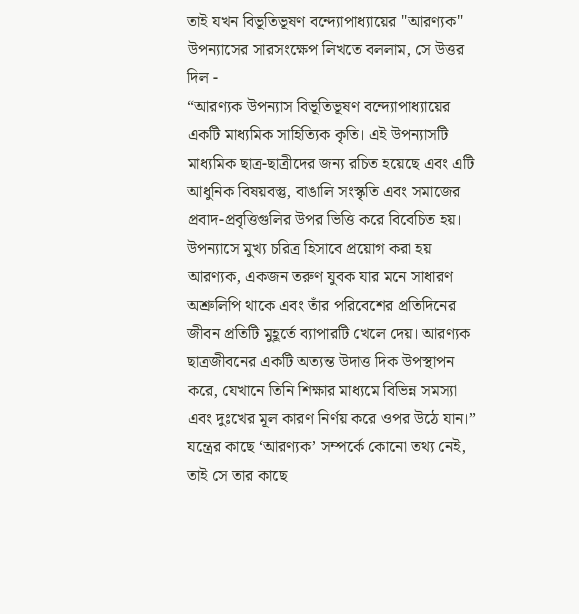তাই যখন বিভূতিভূষণ বন্দ্যোপাধ্যায়ের "আরণ্যক" উপন্যাসের সারসংক্ষেপ লিখতে বললাম, সে উত্তর দিল -
“আরণ্যক উপন্যাস বিভূতিভূষণ বন্দ্যোপাধ্যায়ের একটি মাধ্যমিক সাহিত্যিক কৃতি। এই উপন্যাসটি মাধ্যমিক ছাত্র-ছাত্রীদের জন্য রচিত হয়েছে এবং এটি আধুনিক বিষয়বস্তু, বাঙালি সংস্কৃতি এবং সমাজের প্রবাদ-প্রবৃত্তিগুলির উপর ভিত্তি করে বিবেচিত হয়। উপন্যাসে মুখ্য চরিত্র হিসাবে প্রয়োগ করা হয় আরণ্যক, একজন তরুণ যুবক যার মনে সাধারণ অশ্রুলিপি থাকে এবং তাঁর পরিবেশের প্রতিদিনের জীবন প্রতিটি মুহূর্তে ব্যাপারটি খেলে দেয়। আরণ্যক ছাত্রজীবনের একটি অত্যন্ত উদাত্ত দিক উপস্থাপন করে, যেখানে তিনি শিক্ষার মাধ্যমে বিভিন্ন সমস্যা এবং দুঃখের মূল কারণ নির্ণয় করে ওপর উঠে যান।”
যন্ত্রের কাছে ‘আরণ্যক’ সম্পর্কে কোনো তথ্য নেই, তাই সে তার কাছে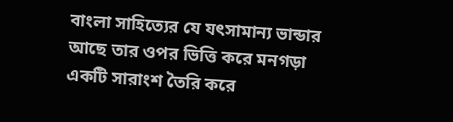বাংলা সাহিত্যের যে যৎসামান্য ভান্ডার আছে তার ওপর ভিত্তি করে মনগড়া একটি সারাংশ তৈরি করে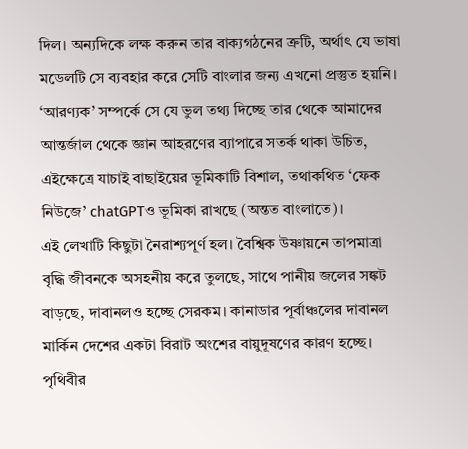দিল। অন্যদিকে লক্ষ করুন তার বাক্যগঠনের ত্রুটি, অর্থাৎ যে ভাষা মডেলটি সে ব্যবহার করে সেটি বাংলার জন্য এখনো প্রস্তুত হয়নি। ‘আরণ্যক’ সম্পর্কে সে যে ভুল তথ্য দিচ্ছে তার থেকে আমাদের আন্তর্জাল থেকে জ্ঞান আহরণের ব্যাপারে সতর্ক থাকা উচিত, এইক্ষেত্রে যাচাই বাছাইয়ের ভূমিকাটি বিশাল, তথাকথিত ‘ফেক নিউজে’ chatGPTও ভূমিকা রাখছে (অন্তত বাংলাতে)।
এই লেখাটি কিছুটা নৈরাশ্যপূর্ণ হল। বৈশ্বিক উষ্ণায়নে তাপমাত্রা বৃদ্ধি জীবনকে অসহনীয় করে তুলছে, সাথে পানীয় জলের সঙ্কট বাড়ছে, দাবানলও হচ্ছে সেরকম। কানাডার পূর্বাঞ্চলের দাবানল মার্কিন দেশের একটা বিরাট অংশের বায়ুদূষণের কারণ হচ্ছে। পৃথিবীর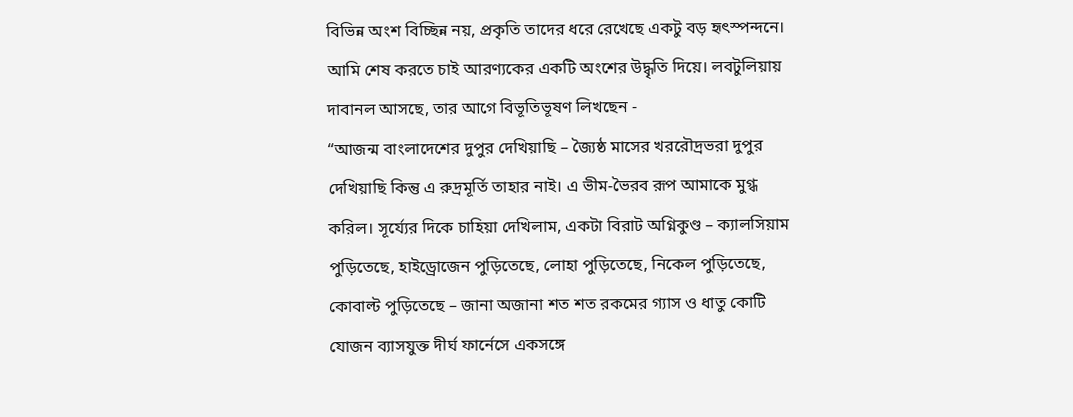বিভিন্ন অংশ বিচ্ছিন্ন নয়, প্রকৃতি তাদের ধরে রেখেছে একটু বড় হৃৎস্পন্দনে। আমি শেষ করতে চাই আরণ্যকের একটি অংশের উদ্ধৃতি দিয়ে। লবটুলিয়ায় দাবানল আসছে, তার আগে বিভূতিভূষণ লিখছেন -
“আজন্ম বাংলাদেশের দুপুর দেখিয়াছি – জ্যৈষ্ঠ মাসের খররৌদ্রভরা দুপুর দেখিয়াছি কিন্তু এ রুদ্রমূর্তি তাহার নাই। এ ভীম-ভৈরব রূপ আমাকে মুগ্ধ করিল। সূর্য্যের দিকে চাহিয়া দেখিলাম, একটা বিরাট অগ্নিকুণ্ড – ক্যালসিয়াম পুড়িতেছে, হাইড্রোজেন পুড়িতেছে, লোহা পুড়িতেছে, নিকেল পুড়িতেছে, কোবাল্ট পুড়িতেছে – জানা অজানা শত শত রকমের গ্যাস ও ধাতু কোটি যোজন ব্যাসযুক্ত দীর্ঘ ফার্নেসে একসঙ্গে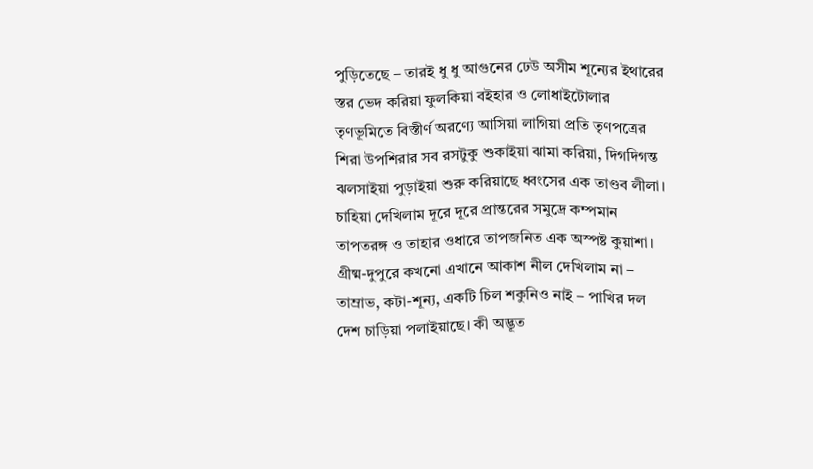পুড়িতেছে – তারই ধু ধু আগুনের ঢেউ অসীম শূন্যের ইথারের স্তর ভেদ করিয়া ফুলকিয়া বইহার ও লোধাইটোলার তৃণভূমিতে বিস্তীর্ণ অরণ্যে আসিয়া লাগিয়া প্রতি তৃণপত্রের শিরা উপশিরার সব রসটুকু শুকাইয়া ঝামা করিয়া, দিগদিগন্ত ঝলসাইয়া পুড়াইয়া শুরু করিয়াছে ধ্বংসের এক তাণ্ডব লীলা। চাহিয়া দেখিলাম দূরে দূরে প্রান্তরের সমুদ্রে কম্পমান তাপতরঙ্গ ও তাহার ওধারে তাপজনিত এক অস্পষ্ট কুয়াশা। গ্রীষ্ম-দুপুরে কখনো এখানে আকাশ নীল দেখিলাম না – তাম্রাভ, কটা-শূন্য, একটি চিল শকুনিও নাই – পাখির দল দেশ চাড়িয়া পলাইয়াছে। কী অদ্ভূত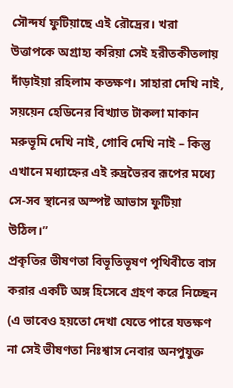সৌন্দর্য ফুটিয়াছে এই রৌদ্রের। খরা উত্তাপকে অগ্রাহ্য করিয়া সেই হরীতকীতলায় দাঁড়াইয়া রহিলাম কতক্ষণ। সাহারা দেখি নাই, সয়য়েন হেডিনের বিখ্যাত টাকলা মাকান মরুভূমি দেখি নাই, গোবি দেখি নাই – কিন্তু এখানে মধ্যাহ্নের এই রুদ্রভৈরব রূপের মধ্যে সে-সব স্থানের অস্পষ্ট আভাস ফুটিয়া উঠিল।”
প্রকৃতির ভীষণতা বিভূতিভূষণ পৃথিবীতে বাস করার একটি অঙ্গ হিসেবে গ্রহণ করে নিচ্ছেন (এ ভাবেও হয়তো দেখা যেতে পারে যতক্ষণ না সেই ভীষণতা নিঃশ্বাস নেবার অনপুযুক্ত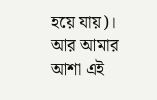হয়ে যায়)। আর আমার আশা এই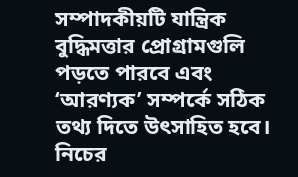সম্পাদকীয়টি যান্ত্রিক বুদ্ধিমত্তার প্রোগ্রামগুলি পড়তে পারবে এবং ‘আরণ্যক’ সম্পর্কে সঠিক তথ্য দিতে উৎসাহিত হবে।
নিচের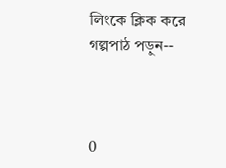লিংকে ক্লিক করে গল্পপাঠ পড়ুন--



0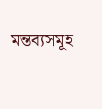মন্তব্যসমূহ